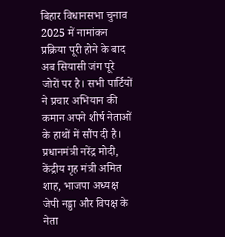बिहार विधानसभा चुनाव 2025 में नामांकन प्रक्रिया पूरी होने के बाद अब सियासी जंग पूरे जोरों पर है। सभी पार्टियों ने प्रचार अभियान की कमान अपने शीर्ष नेताओं के हाथों में सौंप दी है। प्रधानमंत्री नरेंद्र मोदी, केंद्रीय गृह मंत्री अमित शाह, भाजपा अध्यक्ष जेपी नड्डा और विपक्ष के नेता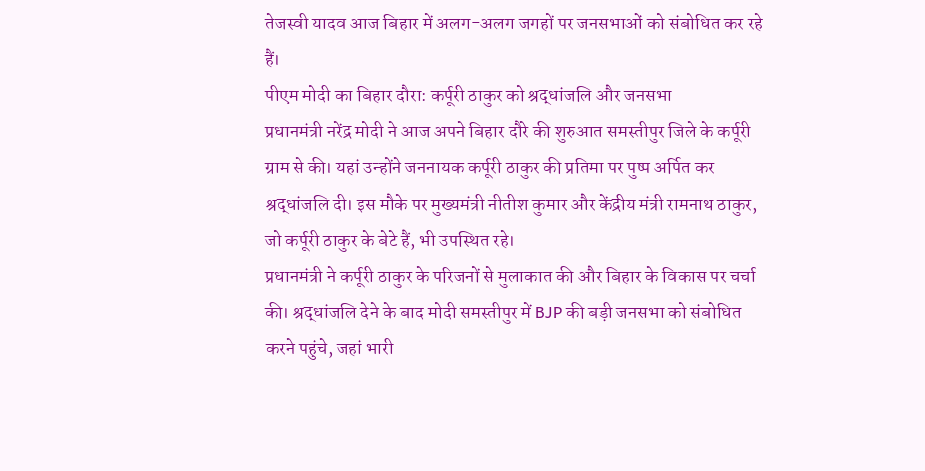तेजस्वी यादव आज बिहार में अलग-अलग जगहों पर जनसभाओं को संबोधित कर रहे हैं।
पीएम मोदी का बिहार दौरा: कर्पूरी ठाकुर को श्रद्धांजलि और जनसभा
प्रधानमंत्री नरेंद्र मोदी ने आज अपने बिहार दौरे की शुरुआत समस्तीपुर जिले के कर्पूरी ग्राम से की। यहां उन्होंने जननायक कर्पूरी ठाकुर की प्रतिमा पर पुष्प अर्पित कर श्रद्धांजलि दी। इस मौके पर मुख्यमंत्री नीतीश कुमार और केंद्रीय मंत्री रामनाथ ठाकुर, जो कर्पूरी ठाकुर के बेटे हैं, भी उपस्थित रहे।
प्रधानमंत्री ने कर्पूरी ठाकुर के परिजनों से मुलाकात की और बिहार के विकास पर चर्चा की। श्रद्धांजलि देने के बाद मोदी समस्तीपुर में BJP की बड़ी जनसभा को संबोधित करने पहुंचे, जहां भारी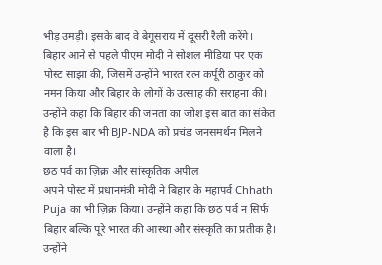भीड़ उमड़ी। इसके बाद वे बेगूसराय में दूसरी रैली करेंगे।
बिहार आने से पहले पीएम मोदी ने सोशल मीडिया पर एक पोस्ट साझा की, जिसमें उन्होंने भारत रत्न कर्पूरी ठाकुर को नमन किया और बिहार के लोगों के उत्साह की सराहना की। उन्होंने कहा कि बिहार की जनता का जोश इस बात का संकेत है कि इस बार भी BJP-NDA को प्रचंड जनसमर्थन मिलने वाला है।
छठ पर्व का ज़िक्र और सांस्कृतिक अपील
अपने पोस्ट में प्रधानमंत्री मोदी ने बिहार के महापर्व Chhath Puja का भी ज़िक्र किया। उन्होंने कहा कि छठ पर्व न सिर्फ बिहार बल्कि पूरे भारत की आस्था और संस्कृति का प्रतीक है। उन्होंने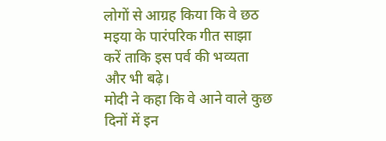लोगों से आग्रह किया कि वे छठ मइया के पारंपरिक गीत साझा करें ताकि इस पर्व की भव्यता और भी बढ़े।
मोदी ने कहा कि वे आने वाले कुछ दिनों में इन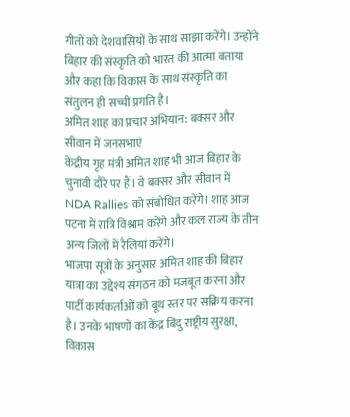गीतों को देशवासियों के साथ साझा करेंगे। उन्होंने बिहार की संस्कृति को भारत की आत्मा बताया और कहा कि विकास के साथ संस्कृति का संतुलन ही सच्ची प्रगति है।
अमित शाह का प्रचार अभियान: बक्सर और सीवान में जनसभाएं
केंद्रीय गृह मंत्री अमित शाह भी आज बिहार के चुनावी दौरे पर हैं। वे बक्सर और सीवान में NDA Rallies को संबोधित करेंगे। शाह आज पटना में रात्रि विश्राम करेंगे और कल राज्य के तीन अन्य जिलों में रैलियां करेंगे।
भाजपा सूत्रों के अनुसार अमित शाह की बिहार यात्रा का उद्देश्य संगठन को मजबूत करना और पार्टी कार्यकर्ताओं को बूथ स्तर पर सक्रिय करना है। उनके भाषणों का केंद्र बिंदु राष्ट्रीय सुरक्षा, विकास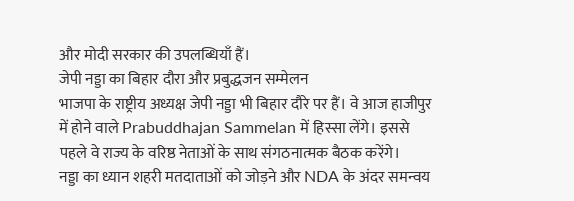और मोदी सरकार की उपलब्धियाँ हैं।
जेपी नड्डा का बिहार दौरा और प्रबुद्धजन सम्मेलन
भाजपा के राष्ट्रीय अध्यक्ष जेपी नड्डा भी बिहार दौरे पर हैं। वे आज हाजीपुर में होने वाले Prabuddhajan Sammelan में हिस्सा लेंगे। इससे पहले वे राज्य के वरिष्ठ नेताओं के साथ संगठनात्मक बैठक करेंगे।
नड्डा का ध्यान शहरी मतदाताओं को जोड़ने और NDA के अंदर समन्वय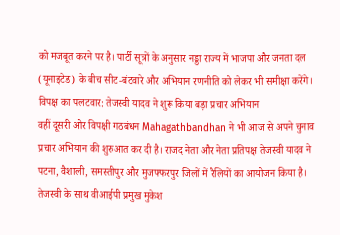को मजबूत करने पर है। पार्टी सूत्रों के अनुसार नड्डा राज्य में भाजपा और जनता दल (यूनाइटेड) के बीच सीट-बंटवारे और अभियान रणनीति को लेकर भी समीक्षा करेंगे।
विपक्ष का पलटवार: तेजस्वी यादव ने शुरू किया बड़ा प्रचार अभियान
वहीं दूसरी ओर विपक्षी गठबंधन Mahagathbandhan ने भी आज से अपने चुनाव प्रचार अभियान की शुरुआत कर दी है। राजद नेता और नेता प्रतिपक्ष तेजस्वी यादव ने पटना, वैशाली, समस्तीपुर और मुजफ्फरपुर जिलों में रैलियों का आयोजन किया है।
तेजस्वी के साथ वीआईपी प्रमुख मुकेश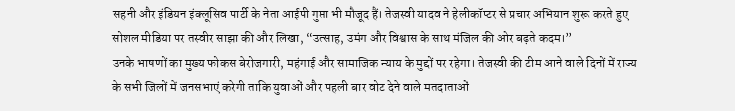सहनी और इंडियन इंक्लूसिव पार्टी के नेता आईपी गुप्ता भी मौजूद हैं। तेजस्वी यादव ने हेलीकॉप्टर से प्रचार अभियान शुरू करते हुए सोशल मीडिया पर तस्वीर साझा की और लिखा, “उत्साह, उमंग और विश्वास के साथ मंजिल की ओर बढ़ते कदम।”
उनके भाषणों का मुख्य फोकस बेरोजगारी, महंगाई और सामाजिक न्याय के मुद्दों पर रहेगा। तेजस्वी की टीम आने वाले दिनों में राज्य के सभी जिलों में जनसभाएं करेगी ताकि युवाओं और पहली बार वोट देने वाले मतदाताओं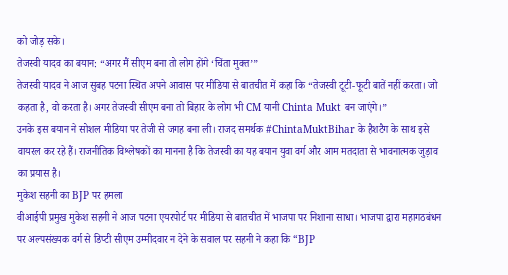को जोड़ सके।
तेजस्वी यादव का बयान: “अगर मैं सीएम बना तो लोग होंगे ‘चिंता मुक्त’”
तेजस्वी यादव ने आज सुबह पटना स्थित अपने आवास पर मीडिया से बातचीत में कहा कि “तेजस्वी टूटी-फूटी बातें नहीं करता। जो कहता है, वो करता है। अगर तेजस्वी सीएम बना तो बिहार के लोग भी CM यानी Chinta Mukt बन जाएंगे।”
उनके इस बयान ने सोशल मीडिया पर तेजी से जगह बना ली। राजद समर्थक #ChintaMuktBihar के हैशटैग के साथ इसे वायरल कर रहे हैं। राजनीतिक विश्लेषकों का मानना है कि तेजस्वी का यह बयान युवा वर्ग और आम मतदाता से भावनात्मक जुड़ाव का प्रयास है।
मुकेश सहनी का BJP पर हमला
वीआईपी प्रमुख मुकेश सहनी ने आज पटना एयरपोर्ट पर मीडिया से बातचीत में भाजपा पर निशाना साधा। भाजपा द्वारा महागठबंधन पर अल्पसंख्यक वर्ग से डिप्टी सीएम उम्मीदवार न देने के सवाल पर सहनी ने कहा कि “BJP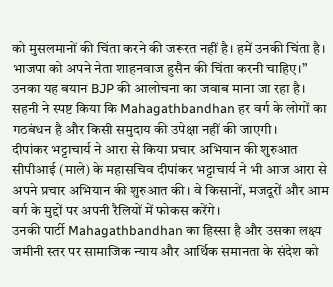को मुसलमानों की चिंता करने की जरूरत नहीं है। हमें उनकी चिंता है। भाजपा को अपने नेता शाहनवाज हुसैन की चिंता करनी चाहिए।”
उनका यह बयान BJP की आलोचना का जवाब माना जा रहा है। सहनी ने स्पष्ट किया कि Mahagathbandhan हर वर्ग के लोगों का गठबंधन है और किसी समुदाय की उपेक्षा नहीं की जाएगी।
दीपांकर भट्टाचार्य ने आरा से किया प्रचार अभियान की शुरुआत
सीपीआई (माले) के महासचिव दीपांकर भट्टाचार्य ने भी आज आरा से अपने प्रचार अभियान की शुरुआत की। वे किसानों, मजदूरों और आम वर्ग के मुद्दों पर अपनी रैलियों में फोकस करेंगे।
उनकी पार्टी Mahagathbandhan का हिस्सा है और उसका लक्ष्य जमीनी स्तर पर सामाजिक न्याय और आर्थिक समानता के संदेश को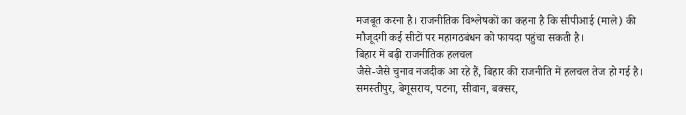मजबूत करना है। राजनीतिक विश्लेषकों का कहना है कि सीपीआई (माले) की मौजूदगी कई सीटों पर महागठबंधन को फायदा पहुंचा सकती है।
बिहार में बढ़ी राजनीतिक हलचल
जैसे-जैसे चुनाव नजदीक आ रहे हैं, बिहार की राजनीति में हलचल तेज हो गई है। समस्तीपुर, बेगूसराय, पटना, सीवान, बक्सर,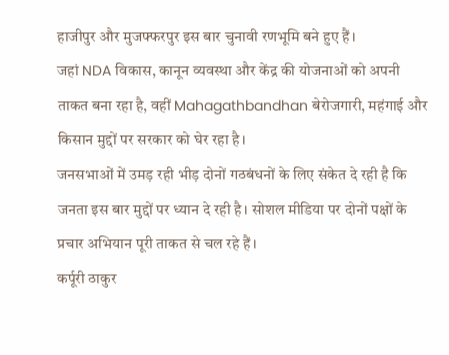हाजीपुर और मुजफ्फरपुर इस बार चुनावी रणभूमि बने हुए हैं।
जहां NDA विकास, कानून व्यवस्था और केंद्र की योजनाओं को अपनी ताकत बना रहा है, वहीं Mahagathbandhan बेरोजगारी, महंगाई और किसान मुद्दों पर सरकार को घेर रहा है।
जनसभाओं में उमड़ रही भीड़ दोनों गठबंधनों के लिए संकेत दे रही है कि जनता इस बार मुद्दों पर ध्यान दे रही है। सोशल मीडिया पर दोनों पक्षों के प्रचार अभियान पूरी ताकत से चल रहे हैं।
कर्पूरी ठाकुर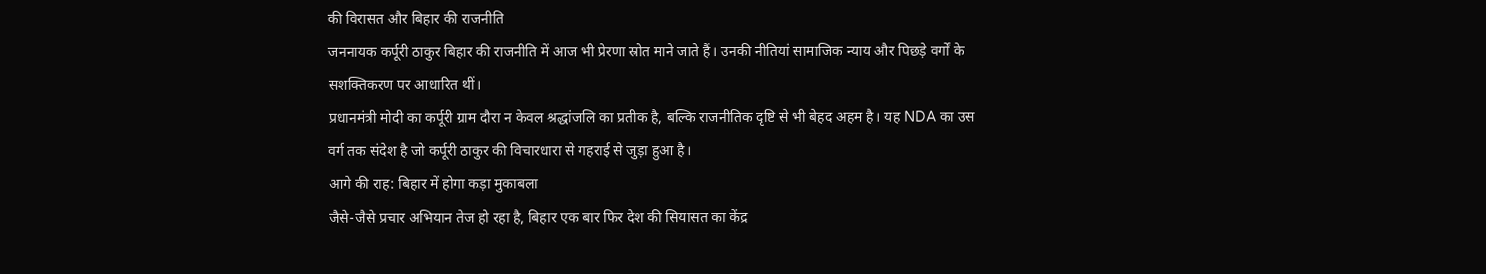की विरासत और बिहार की राजनीति
जननायक कर्पूरी ठाकुर बिहार की राजनीति में आज भी प्रेरणा स्रोत माने जाते हैं। उनकी नीतियां सामाजिक न्याय और पिछड़े वर्गों के सशक्तिकरण पर आधारित थीं।
प्रधानमंत्री मोदी का कर्पूरी ग्राम दौरा न केवल श्रद्धांजलि का प्रतीक है, बल्कि राजनीतिक दृष्टि से भी बेहद अहम है। यह NDA का उस वर्ग तक संदेश है जो कर्पूरी ठाकुर की विचारधारा से गहराई से जुड़ा हुआ है।
आगे की राह: बिहार में होगा कड़ा मुकाबला
जैसे-जैसे प्रचार अभियान तेज हो रहा है, बिहार एक बार फिर देश की सियासत का केंद्र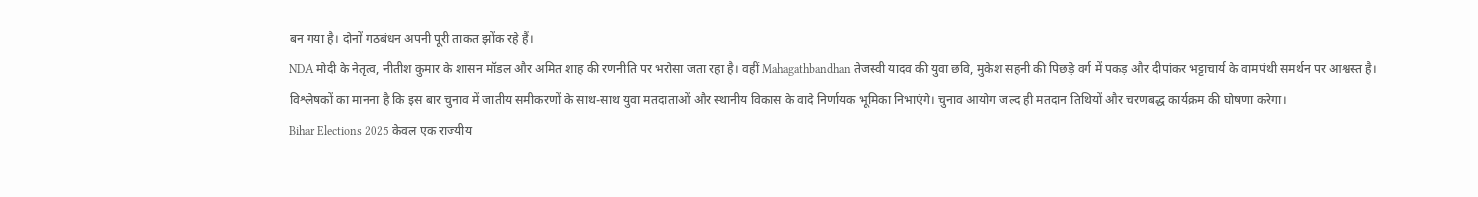बन गया है। दोनों गठबंधन अपनी पूरी ताकत झोंक रहे हैं।
NDA मोदी के नेतृत्व, नीतीश कुमार के शासन मॉडल और अमित शाह की रणनीति पर भरोसा जता रहा है। वहीं Mahagathbandhan तेजस्वी यादव की युवा छवि, मुकेश सहनी की पिछड़े वर्ग में पकड़ और दीपांकर भट्टाचार्य के वामपंथी समर्थन पर आश्वस्त है।
विश्लेषकों का मानना है कि इस बार चुनाव में जातीय समीकरणों के साथ-साथ युवा मतदाताओं और स्थानीय विकास के वादे निर्णायक भूमिका निभाएंगे। चुनाव आयोग जल्द ही मतदान तिथियों और चरणबद्ध कार्यक्रम की घोषणा करेगा।
Bihar Elections 2025 केवल एक राज्यीय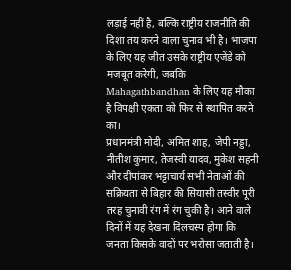लड़ाई नहीं है, बल्कि राष्ट्रीय राजनीति की दिशा तय करने वाला चुनाव भी है। भाजपा के लिए यह जीत उसके राष्ट्रीय एजेंडे को मजबूत करेगी, जबकि Mahagathbandhan के लिए यह मौका है विपक्षी एकता को फिर से स्थापित करने का।
प्रधानमंत्री मोदी, अमित शाह, जेपी नड्डा, नीतीश कुमार, तेजस्वी यादव, मुकेश सहनी और दीपांकर भट्टाचार्य सभी नेताओं की सक्रियता से बिहार की सियासी तस्वीर पूरी तरह चुनावी रंग में रंग चुकी है। आने वाले दिनों में यह देखना दिलचस्प होगा कि जनता किसके वादों पर भरोसा जताती है।